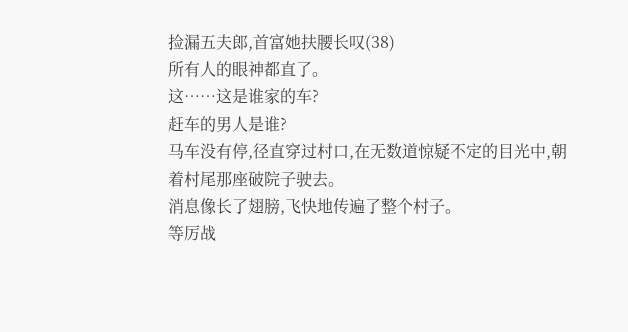捡漏五夫郎,首富她扶腰长叹(38)
所有人的眼神都直了。
这……这是谁家的车?
赶车的男人是谁?
马车没有停,径直穿过村口,在无数道惊疑不定的目光中,朝着村尾那座破院子驶去。
消息像长了翅膀,飞快地传遍了整个村子。
等厉战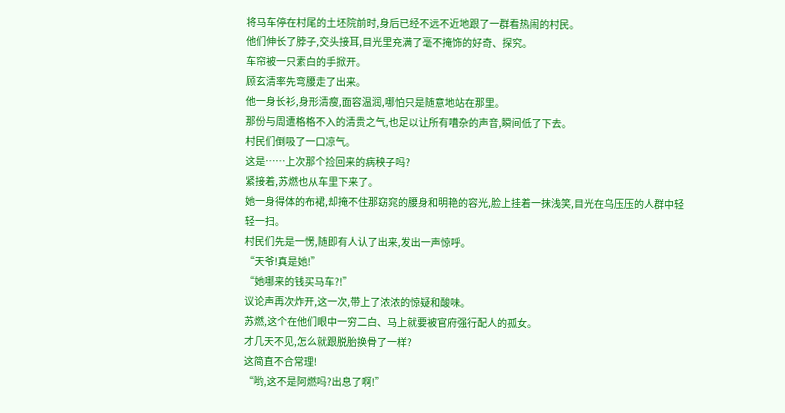将马车停在村尾的土坯院前时,身后已经不远不近地跟了一群看热闹的村民。
他们伸长了脖子,交头接耳,目光里充满了毫不掩饰的好奇、探究。
车帘被一只素白的手掀开。
顾玄清率先弯腰走了出来。
他一身长衫,身形清瘦,面容温润,哪怕只是随意地站在那里。
那份与周遭格格不入的清贵之气,也足以让所有嘈杂的声音,瞬间低了下去。
村民们倒吸了一口凉气。
这是……上次那个捡回来的病秧子吗?
紧接着,苏燃也从车里下来了。
她一身得体的布裙,却掩不住那窈窕的腰身和明艳的容光,脸上挂着一抹浅笑,目光在乌压压的人群中轻轻一扫。
村民们先是一愣,随即有人认了出来,发出一声惊呼。
“天爷!真是她!”
“她哪来的钱买马车?!”
议论声再次炸开,这一次,带上了浓浓的惊疑和酸味。
苏燃,这个在他们眼中一穷二白、马上就要被官府强行配人的孤女。
才几天不见,怎么就跟脱胎换骨了一样?
这简直不合常理!
“哟,这不是阿燃吗?出息了啊!”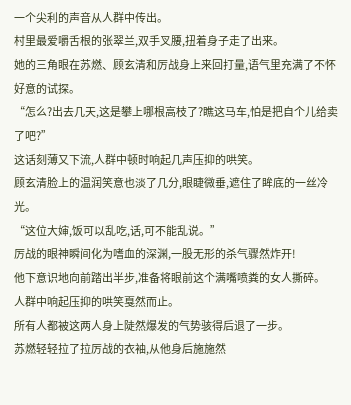一个尖利的声音从人群中传出。
村里最爱嚼舌根的张翠兰,双手叉腰,扭着身子走了出来。
她的三角眼在苏燃、顾玄清和厉战身上来回打量,语气里充满了不怀好意的试探。
“怎么?出去几天,这是攀上哪根高枝了?瞧这马车,怕是把自个儿给卖了吧?”
这话刻薄又下流,人群中顿时响起几声压抑的哄笑。
顾玄清脸上的温润笑意也淡了几分,眼睫微垂,遮住了眸底的一丝冷光。
“这位大婶,饭可以乱吃,话,可不能乱说。”
厉战的眼神瞬间化为嗜血的深渊,一股无形的杀气骤然炸开!
他下意识地向前踏出半步,准备将眼前这个满嘴喷粪的女人撕碎。
人群中响起压抑的哄笑戛然而止。
所有人都被这两人身上陡然爆发的气势骇得后退了一步。
苏燃轻轻拉了拉厉战的衣袖,从他身后施施然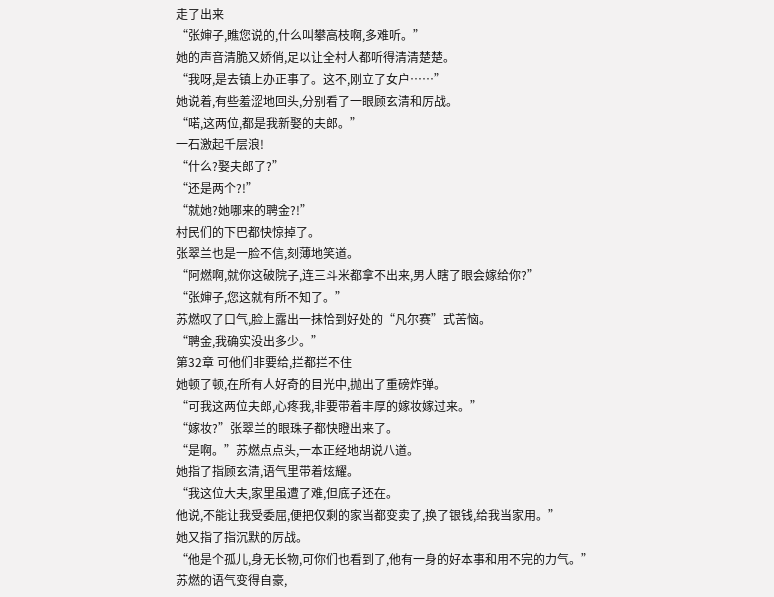走了出来
“张婶子,瞧您说的,什么叫攀高枝啊,多难听。”
她的声音清脆又娇俏,足以让全村人都听得清清楚楚。
“我呀,是去镇上办正事了。这不,刚立了女户……”
她说着,有些羞涩地回头,分别看了一眼顾玄清和厉战。
“喏,这两位,都是我新娶的夫郎。”
一石激起千层浪!
“什么?娶夫郎了?”
“还是两个?!”
“就她?她哪来的聘金?!”
村民们的下巴都快惊掉了。
张翠兰也是一脸不信,刻薄地笑道。
“阿燃啊,就你这破院子,连三斗米都拿不出来,男人瞎了眼会嫁给你?”
“张婶子,您这就有所不知了。”
苏燃叹了口气,脸上露出一抹恰到好处的“凡尔赛”式苦恼。
“聘金,我确实没出多少。”
第32章 可他们非要给,拦都拦不住
她顿了顿,在所有人好奇的目光中,抛出了重磅炸弹。
“可我这两位夫郎,心疼我,非要带着丰厚的嫁妆嫁过来。”
“嫁妆?”张翠兰的眼珠子都快瞪出来了。
“是啊。”苏燃点点头,一本正经地胡说八道。
她指了指顾玄清,语气里带着炫耀。
“我这位大夫,家里虽遭了难,但底子还在。
他说,不能让我受委屈,便把仅剩的家当都变卖了,换了银钱,给我当家用。”
她又指了指沉默的厉战。
“他是个孤儿,身无长物,可你们也看到了,他有一身的好本事和用不完的力气。”
苏燃的语气变得自豪,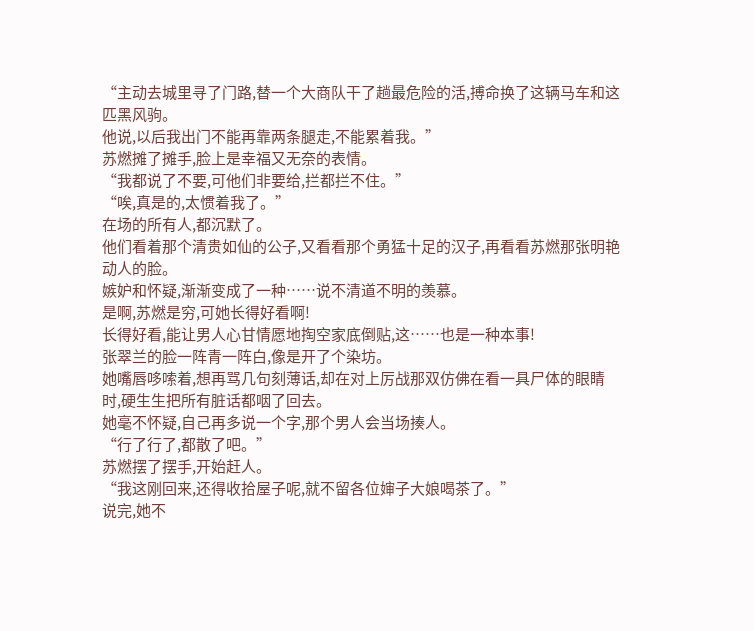“主动去城里寻了门路,替一个大商队干了趟最危险的活,搏命换了这辆马车和这匹黑风驹。
他说,以后我出门不能再靠两条腿走,不能累着我。”
苏燃摊了摊手,脸上是幸福又无奈的表情。
“我都说了不要,可他们非要给,拦都拦不住。”
“唉,真是的,太惯着我了。”
在场的所有人,都沉默了。
他们看着那个清贵如仙的公子,又看看那个勇猛十足的汉子,再看看苏燃那张明艳动人的脸。
嫉妒和怀疑,渐渐变成了一种……说不清道不明的羡慕。
是啊,苏燃是穷,可她长得好看啊!
长得好看,能让男人心甘情愿地掏空家底倒贴,这……也是一种本事!
张翠兰的脸一阵青一阵白,像是开了个染坊。
她嘴唇哆嗦着,想再骂几句刻薄话,却在对上厉战那双仿佛在看一具尸体的眼睛时,硬生生把所有脏话都咽了回去。
她毫不怀疑,自己再多说一个字,那个男人会当场揍人。
“行了行了,都散了吧。”
苏燃摆了摆手,开始赶人。
“我这刚回来,还得收拾屋子呢,就不留各位婶子大娘喝茶了。”
说完,她不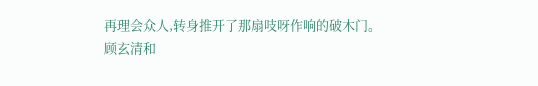再理会众人,转身推开了那扇吱呀作响的破木门。
顾玄清和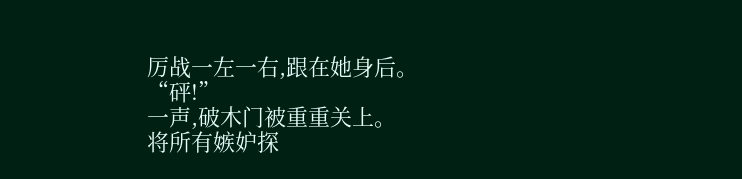厉战一左一右,跟在她身后。
“砰!”
一声,破木门被重重关上。
将所有嫉妒探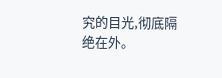究的目光,彻底隔绝在外。